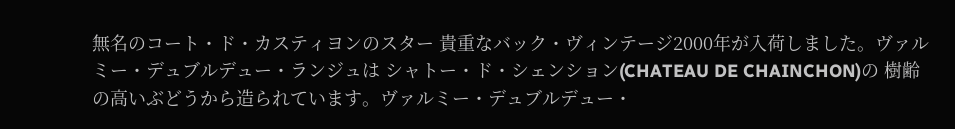無名のコート・ド・カスティヨンのスター 貴重なバック・ヴィンテージ2000年が入荷しました。ヴァルミー・デュブルデュー・ランジュは シャトー・ド・シェンション(CHATEAU DE CHAINCHON)の 樹齢の高いぶどうから造られています。ヴァルミー・デュブルデュー・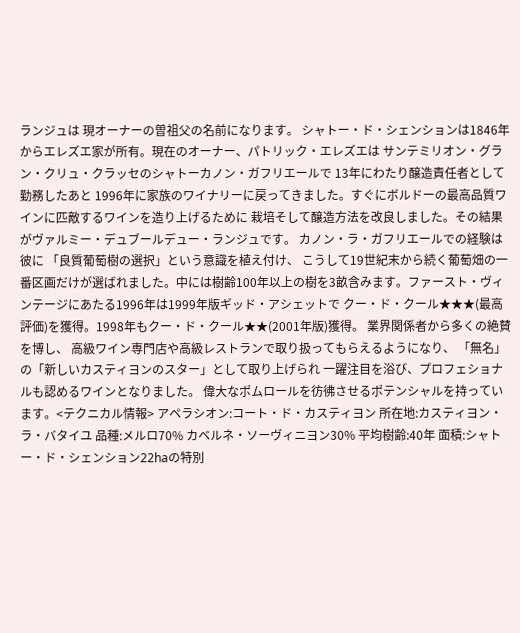ランジュは 現オーナーの曽祖父の名前になります。 シャトー・ド・シェンションは1846年からエレズエ家が所有。現在のオーナー、パトリック・エレズエは サンテミリオン・グラン・クリュ・クラッセのシャトーカノン・ガフリエールで 13年にわたり醸造責任者として勤務したあと 1996年に家族のワイナリーに戻ってきました。すぐにボルドーの最高品質ワインに匹敵するワインを造り上げるために 栽培そして醸造方法を改良しました。その結果がヴァルミー・デュブールデュー・ランジュです。 カノン・ラ・ガフリエールでの経験は彼に 「良質葡萄樹の選択」という意識を植え付け、 こうして19世紀末から続く葡萄畑の一番区画だけが選ばれました。中には樹齢100年以上の樹を3畝含みます。ファースト・ヴィンテージにあたる1996年は1999年版ギッド・アシェットで クー・ド・クール★★★(最高評価)を獲得。1998年もクー・ド・クール★★(2001年版)獲得。 業界関係者から多くの絶賛を博し、 高級ワイン専門店や高級レストランで取り扱ってもらえるようになり、 「無名」の「新しいカスティヨンのスター」として取り上げられ 一躍注目を浴び、プロフェショナルも認めるワインとなりました。 偉大なポムロールを彷彿させるポテンシャルを持っています。<テクニカル情報> アペラシオン:コート・ド・カスティヨン 所在地:カスティヨン・ラ・バタイユ 品種:メルロ70% カベルネ・ソーヴィニヨン30% 平均樹齢:40年 面積:シャトー・ド・シェンション22haの特別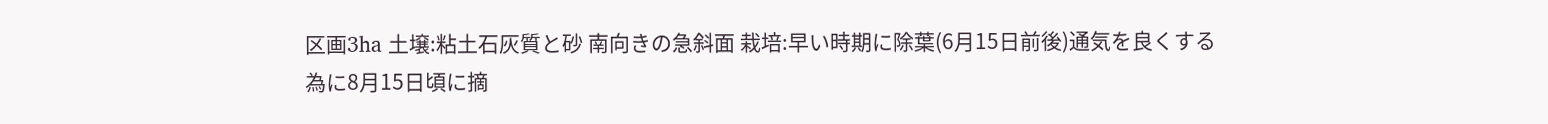区画3ha 土壌:粘土石灰質と砂 南向きの急斜面 栽培:早い時期に除葉(6月15日前後)通気を良くする為に8月15日頃に摘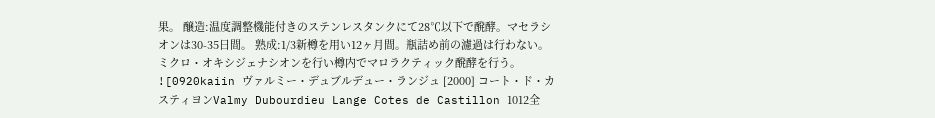果。 醸造:温度調整機能付きのステンレスタンクにて28℃以下で醗酵。マセラシオンは30-35日間。 熟成:1/3新樽を用い12ヶ月間。瓶詰め前の濾過は行わない。 ミクロ・オキシジェナシオンを行い樽内でマロラクティック醗酵を行う。
![0920kaiin ヴァルミー・デュブルデュー・ランジュ [2000] コート・ド・カスティヨンValmy Dubourdieu Lange Cotes de Castillon 1012全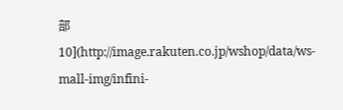部10](http://image.rakuten.co.jp/wshop/data/ws-mall-img/infini-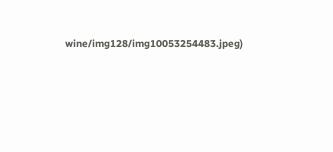wine/img128/img10053254483.jpeg)